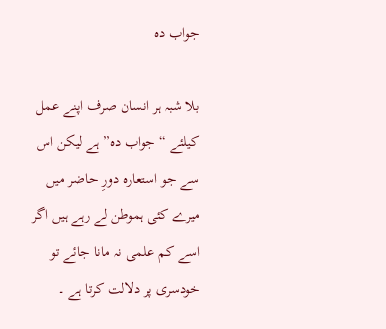جواب دہ

بلا شبہ ہر انسان صرف اپنے عمل کیلئے “جواب دہ” ہے لیکن اس سے جو استعارہ دورِ حاضر میں میرے کئی ہموطن لے رہے ہیں اگر اسے کم علمی نہ مانا جائے تو خودسری پر دلالت کرتا ہے ۔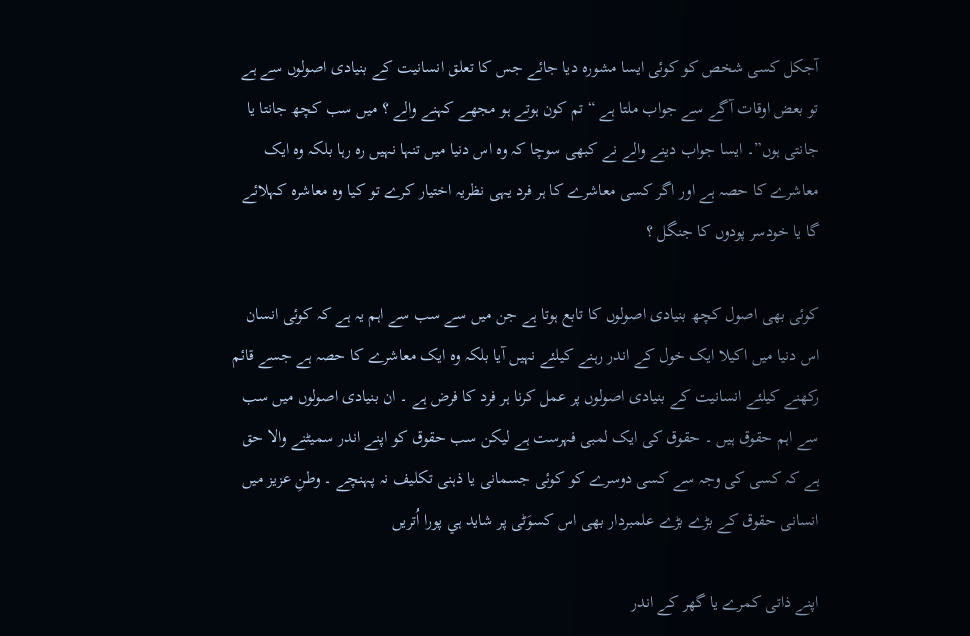آجکل کسی شخص کو کوئی ایسا مشورہ دیا جائے جس کا تعلق انسانیت کے بنیادی اصولوں سے ہے تو بعض اوقات آگے سے جواب ملتا ہے “تم کون ہوتے ہو مجھے کہنے والے ؟ میں سب کچھ جانتا یا جانتی ہوں”۔ ایسا جواب دینے والے نے کبھی سوچا کہ وہ اس دنیا میں تنہا نہیں رہ رہا بلکہ وہ ایک معاشرے کا حصہ ہے اور اگر کسی معاشرے کا ہر فرد یہی نظریہ اختیار کرے تو کیا وہ معاشرہ کہلائے گا یا خودسر پودوں کا جنگل ؟

کوئی بھی اصول کچھ بنیادی اصولوں کا تابع ہوتا ہے جن میں سے سب سے اہم یہ ہے کہ کوئی انسان اس دنیا میں اکیلا ایک خول کے اندر رہنے کیلئے نہیں آیا بلکہ وہ ایک معاشرے کا حصہ ہے جسے قائم رکھنے کیلئے انسانیت کے بنیادی اصولوں پر عمل کرنا ہر فرد کا فرض ہے ۔ ان بنیادی اصولوں میں سب سے اہم حقوق ہیں ۔ حقوق کی ایک لمبی فہرست ہے لیکن سب حقوق کو اپنے اندر سمیٹنے والا حق ہے کہ کسی کی وجہ سے کسی دوسرے کو کوئی جسمانی یا ذہنی تکلیف نہ پہنچے ۔ وطنِ عزیز میں انسانی حقوق کے بڑے بڑے علمبردار بھی اس کسوَٹی پر شايد ہي پورا اُتریں

اپنے ذاتی کمرے یا گھر کے اندر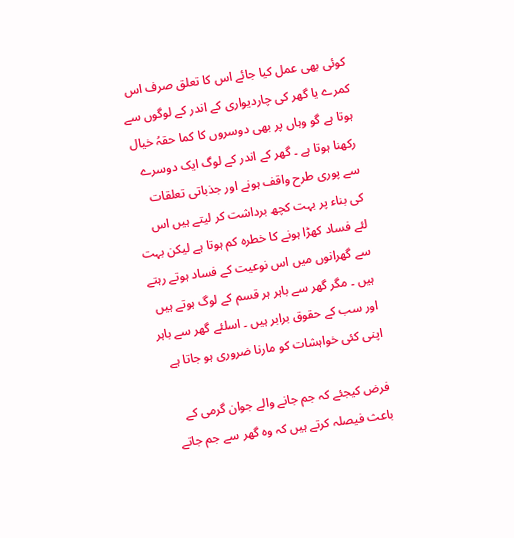کوئی بھی عمل کیا جائے اس کا تعلق صرف اس کمرے یا گھر کی چاردیواری کے اندر کے لوگوں سے ہوتا ہے گو وہاں پر بھی دوسروں کا کما حقہُ خیال رکھنا ہوتا ہے ۔ گھر کے اندر کے لوگ ایک دوسرے سے پوری طرح واقف ہونے اور جذباتی تعلقات کی بناء پر بہت کچھ برداشت کر لیتے ہیں اس لئے فساد کھڑا ہونے کا خطرہ کم ہوتا ہے لیکن بہت سے گھرانوں میں اس نوعیت کے فساد ہوتے رہتے ہیں ۔ مگر گھر سے باہر ہر قسم کے لوگ ہوتے ہیں اور سب کے حقوق برابر ہیں ۔ اسلئے گھر سے باہر اپنی کئی خواہشات کو مارنا ضروری ہو جاتا ہے

فرض کیجئے کہ جم جانے والے جوان گرمی کے باعث فیصلہ کرتے ہیں کہ وہ گھر سے جم جاتے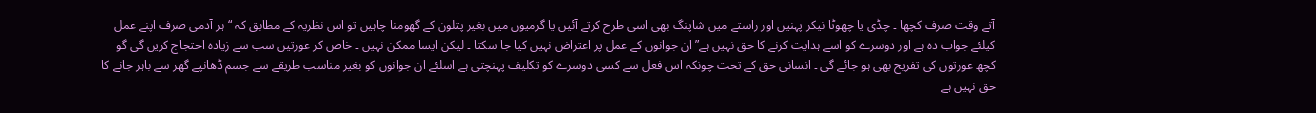آتے وقت صرف کچھا ۔ چڈی یا چھوٹا نیکر پہنیں اور راستے میں شاپنگ بھی اسی طرح کرتے آئیں یا گرمیوں میں بغیر پتلون کے گھومنا چاہیں تو اس نظریہ کے مطابق کہ “ہر آدمی صرف اپنے عمل کیلئے جواب دہ ہے اور دوسرے کو اسے ہدایت کرنے کا حق نہیں ہے” ان جوانوں کے عمل پر اعتراض نہیں کیا جا سکتا ۔ لیکن ایسا ممکن نہیں ۔ خاص کر عورتیں سب سے زیادہ احتجاج کریں گی گو کچھ عورتوں کی تفریح بھی ہو جائے گی ۔ انسانی حق کے تحت چونکہ اس فعل سے کسی دوسرے کو تکلیف پہنچتی ہے اسلئے ان جوانوں کو بغیر مناسب طریقے سے جسم ڈھانپے گھر سے باہر جانے کا حق نہیں ہے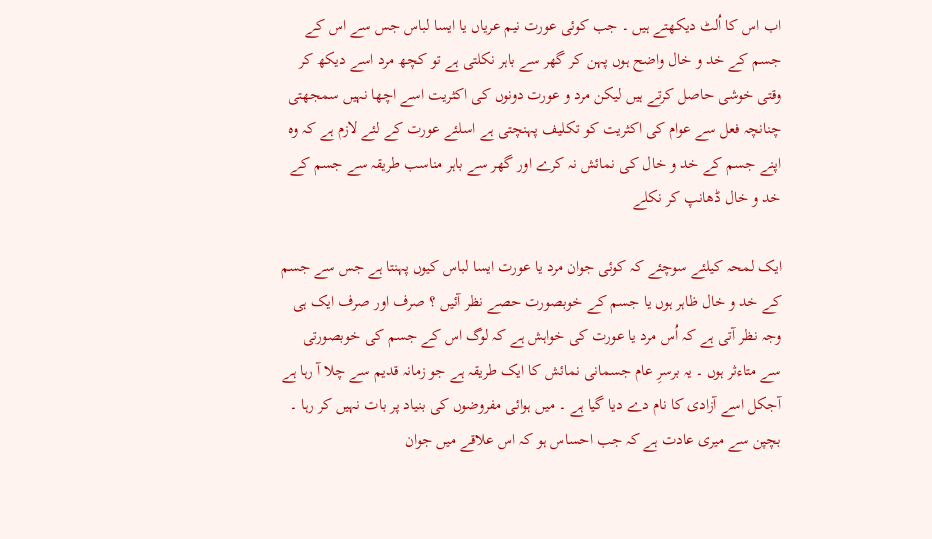اب اس کا اُلٹ دیکھتے ہیں ۔ جب کوئی عورت نیم عریاں یا ایسا لباس جس سے اس کے جسم کے خد و خال واضح ہوں پہن کر گھر سے باہر نکلتی ہے تو کچھ مرد اسے دیکھ کر وقتی خوشی حاصل کرتے ہیں لیکن مرد و عورت دونوں کی اکثریت اسے اچھا نہیں سمجھتی چنانچہ فعل سے عوام کی اکثریت کو تکلیف پہنچتی ہے اسلئے عورت کے لئے لازم ہے کہ وہ اپنے جسم کے خد و خال کی نمائش نہ کرے اور گھر سے باہر مناسب طریقہ سے جسم کے خد و خال ڈھانپ کر نکلے

ایک لمحہ کیلئے سوچئے کہ کوئی جوان مرد یا عورت ایسا لباس کیوں پہنتا ہے جس سے جسم کے خد و خال ظاہر ہوں یا جسم کے خوبصورت حصے نظر آئیں ؟ صرف اور صرف ایک ہی وجہ نظر آتی ہے کہ اُس مرد یا عورت کی خواہش ہے کہ لوگ اس کے جسم کی خوبصورتی سے متاءثر ہوں ۔ یہ برسرِ عام جسمانی نمائش کا ایک طریقہ ہے جو زمانہ قدیم سے چلا آ رہا ہے آجکل اسے آزادی کا نام دے دیا گیا ہے ۔ میں ہوائی مفروضوں کی بنیاد پر بات نہیں کر رہا ۔ بچپن سے میری عادت ہے کہ جب احساس ہو کہ اس علاقے میں جوان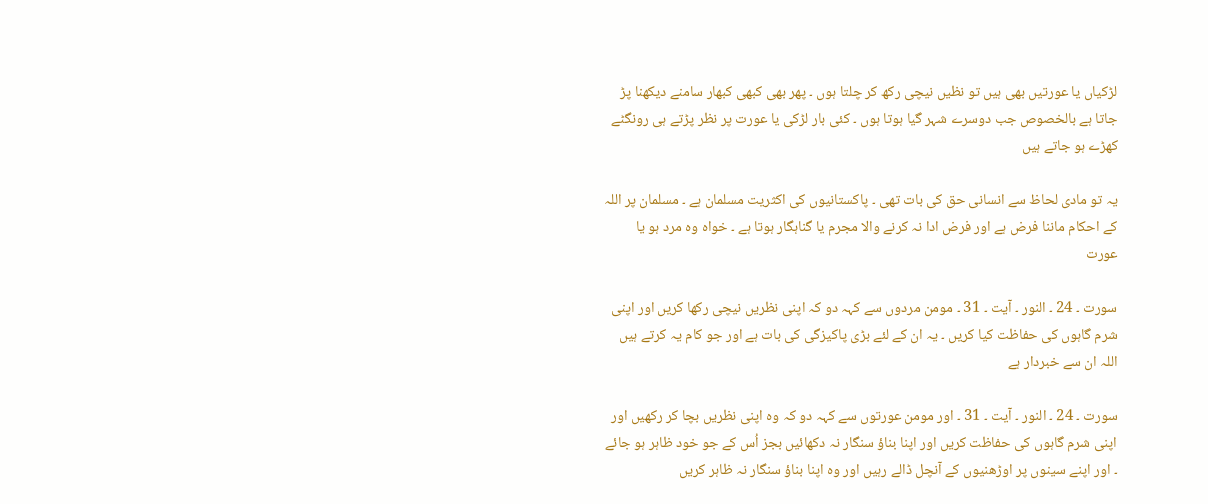لڑکیاں یا عورتیں بھی ہیں تو نظیں نیچی رکھ کر چلتا ہوں ۔ پھر بھی کبھی کبھار سامنے دیکھنا پڑ جاتا ہے بالخصوص جب دوسرے شہر گیا ہوتا ہوں ۔ کئی بار لڑکی یا عورت پر نظر پڑتے ہی رونگٹے کھڑے ہو جاتے ہیں

یہ تو مادی لحاظ سے انسانی حق کی بات تھی ۔ پاکستانیوں کی اکثریت مسلمان ہے ۔ مسلمان پر اللہ کے احکام ماننا فرض ہے اور فرض ادا نہ کرنے والا مجرم یا گناہگار ہوتا ہے ۔ خواہ وہ مرد ہو یا عورت

سورت ۔ 24 ۔ النور ۔ آیت ۔ 31 ۔ مومن مردوں سے کہہ دو کہ اپنی نظریں نیچی رکھا کریں اور اپنی شرم گاہوں کی حفاظت کیا کریں ۔ یہ ان کے لئے بڑی پاکیزگی کی بات ہے اور جو کام یہ کرتے ہیں اللہ ان سے خبردار ہے

سورت ۔ 24 ۔ النور ۔ آیت ۔ 31 ۔ اور مومن عورتوں سے کہہ دو کہ وہ اپنی نظریں بچا کر رکھیں اور اپنی شرم گاہوں کی حفاظت کریں اور اپنا بناؤ سنگار نہ دکھائیں بجز اُس کے جو خود ظاہر ہو جائے ۔ اور اپنے سینوں پر اوڑھنیوں کے آنچل ڈالے رہیں اور وہ اپنا بناؤ سنگار نہ ظاہر کریں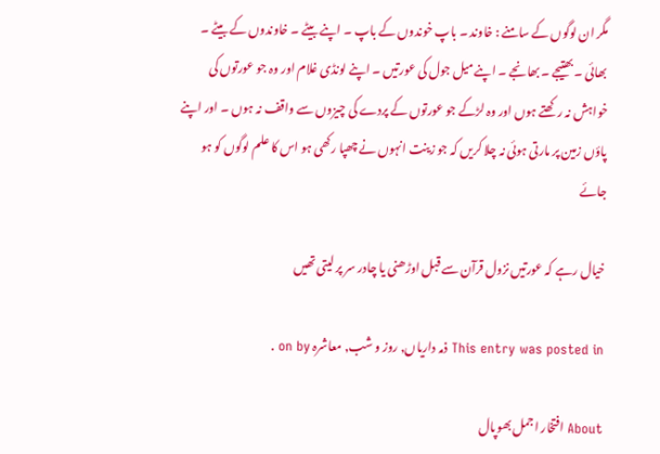مگر ان لوگوں کے سامنے : خاوند ۔ باپ خوندوں کے باپ ۔ اپنے بیٹے ۔ خاوندوں کے بیٹے ۔ بھائی ۔ بھتیجے ۔ بھانجے ۔ اپنے میل جول کی عورتیں ۔ اپنے لونڈی غلام اور وہ جو عورتوں کی خواہش نہ رکھتے ہوں اور وہ لڑکے جو عورتوں کے پردے کی چیزوں سے واقف نہ ہوں ۔ اور اپنے پاؤں زمین پر مارتی ہوئی نہ چلا کریں کہ جو زینت انہوں نے چھپا رکھی ہو اس کا علم لوگوں کو ہو جائے

خیال رہے کہ عورتیں نزول قرآن سے قبل اوڑھنی یا چادر سر پر لیتی تھیں

This entry was posted in ذمہ دارياں, روز و شب, معاشرہ on by .

About افتخار اجمل بھوپال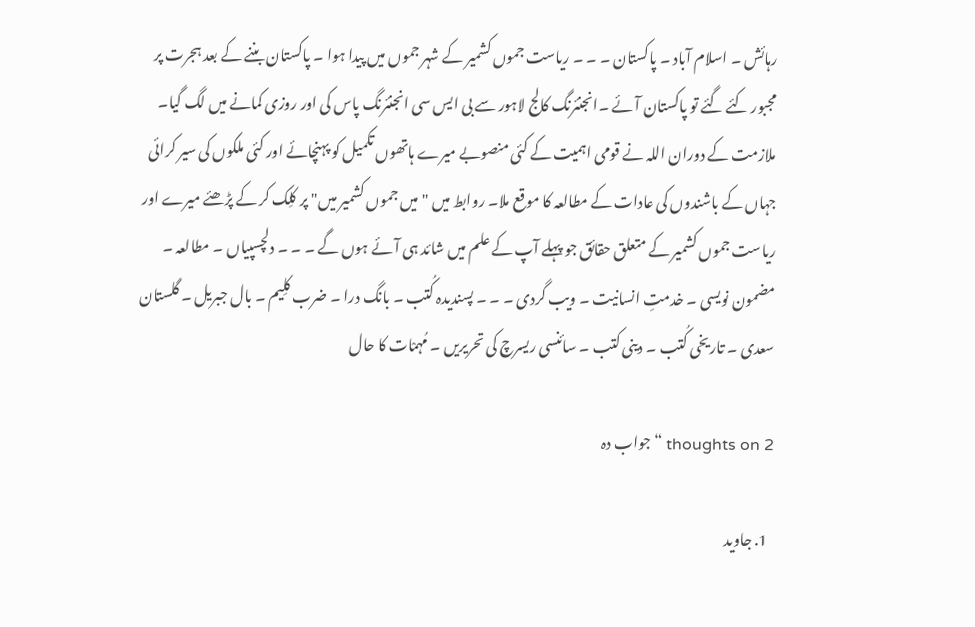رہائش ۔ اسلام آباد ۔ پاکستان ۔ ۔ ۔ ریاست جموں کشمیر کے شہر جموں میں پیدا ہوا ۔ پاکستان بننے کے بعد ہجرت پر مجبور کئے گئے تو پاکستان آئے ۔انجنئرنگ کالج لاہور سے بی ایس سی انجنئرنگ پاس کی اور روزی کمانے میں لگ گیا۔ ملازمت کے دوران اللہ نے قومی اہمیت کے کئی منصوبے میرے ہاتھوں تکمیل کو پہنچائے اور کئی ملکوں کی سیر کرائی جہاں کے باشندوں کی عادات کے مطالعہ کا موقع ملا۔ روابط میں "میں جموں کشمیر میں" پر کلِک کر کے پڑھئے میرے اور ریاست جموں کشمیر کے متعلق حقائق جو پہلے آپ کے علم میں شائد ہی آئے ہوں گے ۔ ۔ ۔ دلچسپیاں ۔ مطالعہ ۔ مضمون نویسی ۔ خدمتِ انسانیت ۔ ویب گردی ۔ ۔ ۔ پسندیدہ کُتب ۔ بانگ درا ۔ ضرب کلِیم ۔ بال جبریل ۔ گلستان سعدی ۔ تاریخی کُتب ۔ دینی کتب ۔ سائنسی ریسرچ کی تحریریں ۔ مُہمْات کا حال

2 thoughts on “جواب دہ

  1. جاوید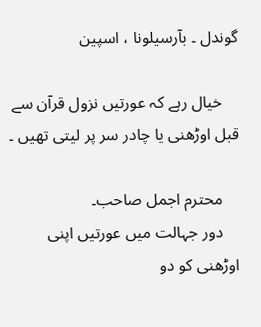گوندل ۔ بآرسیلونا ، اسپین

    خیال رہے کہ عورتیں نزول قرآن سے قبل اوڑھنی یا چادر سر پر لیتی تھیں ۔

    محترم اجمل صاحب۔
    دور جہالت میں عورتیں اپنی اوڑھنی کو دو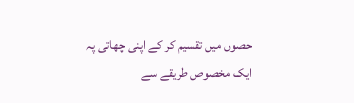حصوں میں تقسیم کر کے اپنی چھاتی پہ ایک مخصوص طریقے سے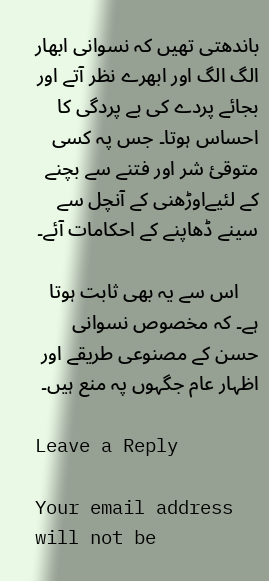باندھتی تھیں کہ نسوانی ابھار الگ الگ اور ابھرے نظر آتے اور بجائے پردے کی بے پردگی کا احساس ہوتا۔ جس پہ کسی متوقئ شر اور فتنے سے بچنے کے لئیےاوڑھنی کے آنچل سے سینے ڈھاپنے کے احکامات آئے۔

    اس سے یہ بھی ثابت ہوتا ہے۔ کہ مخصوص نسوانی حسن کے مصنوعی طریقے اور اظہار عام جگہوں پہ منع ہیں۔

Leave a Reply

Your email address will not be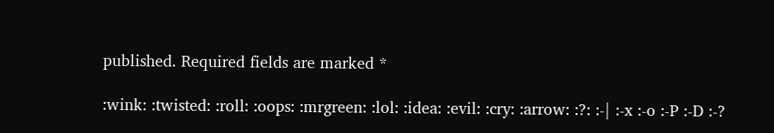published. Required fields are marked *

:wink: :twisted: :roll: :oops: :mrgreen: :lol: :idea: :evil: :cry: :arrow: :?: :-| :-x :-o :-P :-D :-?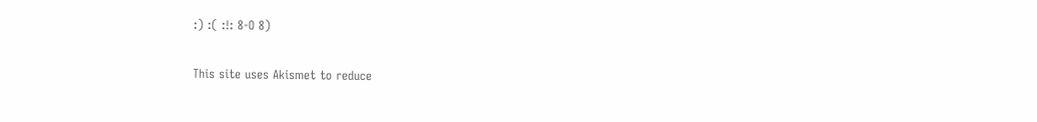:) :( :!: 8-O 8)

This site uses Akismet to reduce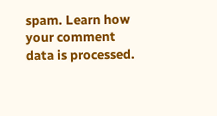spam. Learn how your comment data is processed.